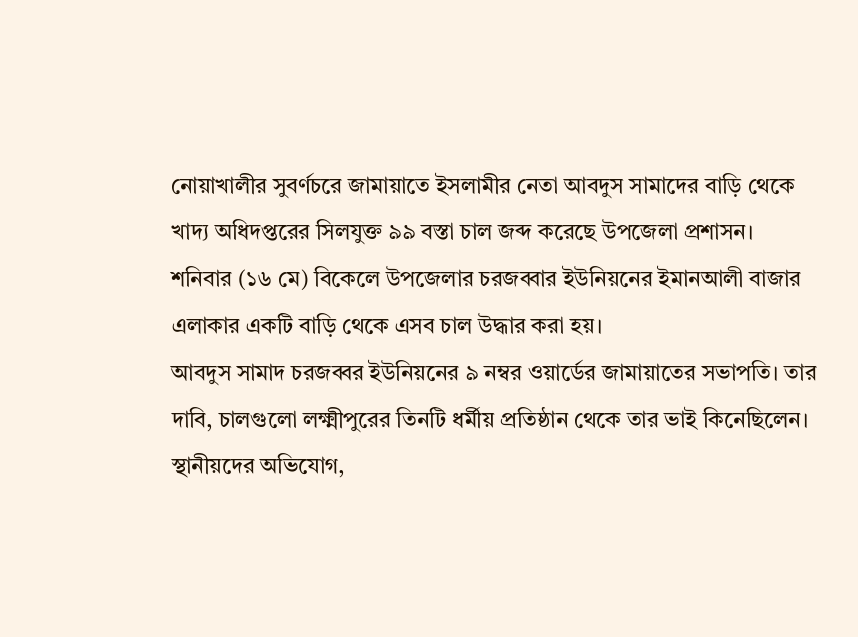নোয়াখালীর সুবর্ণচরে জামায়াতে ইসলামীর নেতা আবদুস সামাদের বাড়ি থেকে খাদ্য অধিদপ্তরের সিলযুক্ত ৯৯ বস্তা চাল জব্দ করেছে উপজেলা প্রশাসন।
শনিবার (১৬ মে) বিকেলে উপজেলার চরজব্বার ইউনিয়নের ইমানআলী বাজার এলাকার একটি বাড়ি থেকে এসব চাল উদ্ধার করা হয়।
আবদুস সামাদ চরজব্বর ইউনিয়নের ৯ নম্বর ওয়ার্ডের জামায়াতের সভাপতি। তার দাবি, চালগুলো লক্ষ্মীপুরের তিনটি ধর্মীয় প্রতিষ্ঠান থেকে তার ভাই কিনেছিলেন।
স্থানীয়দের অভিযোগ,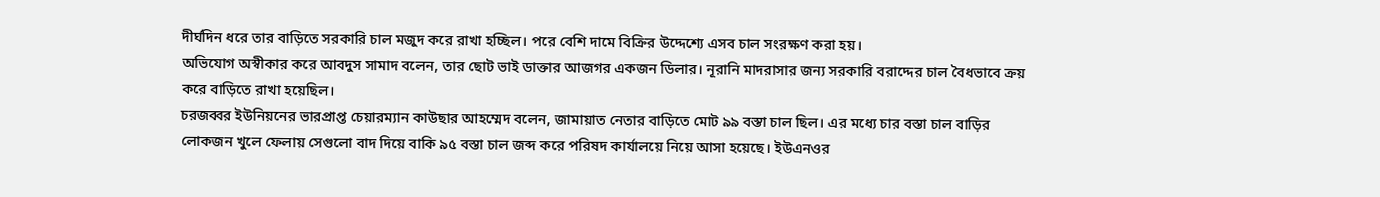দীর্ঘদিন ধরে তার বাড়িতে সরকারি চাল মজুদ করে রাখা হচ্ছিল। পরে বেশি দামে বিক্রির উদ্দেশ্যে এসব চাল সংরক্ষণ করা হয়।
অভিযোগ অস্বীকার করে আবদুস সামাদ বলেন, তার ছোট ভাই ডাক্তার আজগর একজন ডিলার। নূরানি মাদরাসার জন্য সরকারি বরাদ্দের চাল বৈধভাবে ক্রয় করে বাড়িতে রাখা হয়েছিল।
চরজব্বর ইউনিয়নের ভারপ্রাপ্ত চেয়ারম্যান কাউছার আহম্মেদ বলেন, জামায়াত নেতার বাড়িতে মোট ৯৯ বস্তা চাল ছিল। এর মধ্যে চার বস্তা চাল বাড়ির লোকজন খুলে ফেলায় সেগুলো বাদ দিয়ে বাকি ৯৫ বস্তা চাল জব্দ করে পরিষদ কার্যালয়ে নিয়ে আসা হয়েছে। ইউএনওর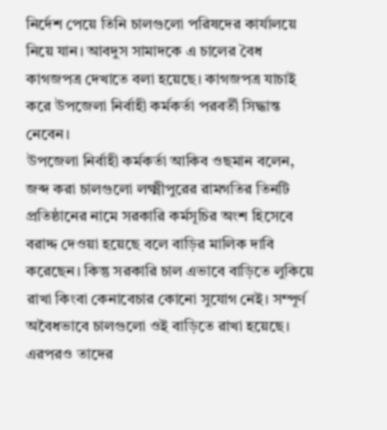নির্দেশ পেয়ে তিনি চালগুলো পরিষদের কার্যালয়ে নিয়ে যান। আবদুস সামাদকে এ চালের বৈধ কাগজপত্র দেখাতে বলা হয়েছে। কাগজপত্র যাচাই করে উপজেলা নির্বাহী কর্মকর্তা পরবর্তী সিদ্ধান্ত নেবেন।
উপজেলা নির্বাহী কর্মকর্তা আকিব ওছমান বলেন, জব্দ করা চালগুলো লক্ষ্মীপুরের রামগতির তিনটি প্রতিষ্ঠানের নামে সরকারি কর্মসূচির অংশ হিসেবে বরাদ্দ দেওয়া হয়েছে বলে বাড়ির মালিক দাবি করেছেন। কিন্তু সরকারি চাল এভাবে বাড়িতে লুকিয়ে রাখা কিংবা কেনাবেচার কোনো সুযোগ নেই। সম্পূর্ণ অবৈধভাবে চালগুলো ওই বাড়িতে রাখা হয়েছে। এরপরও তাদের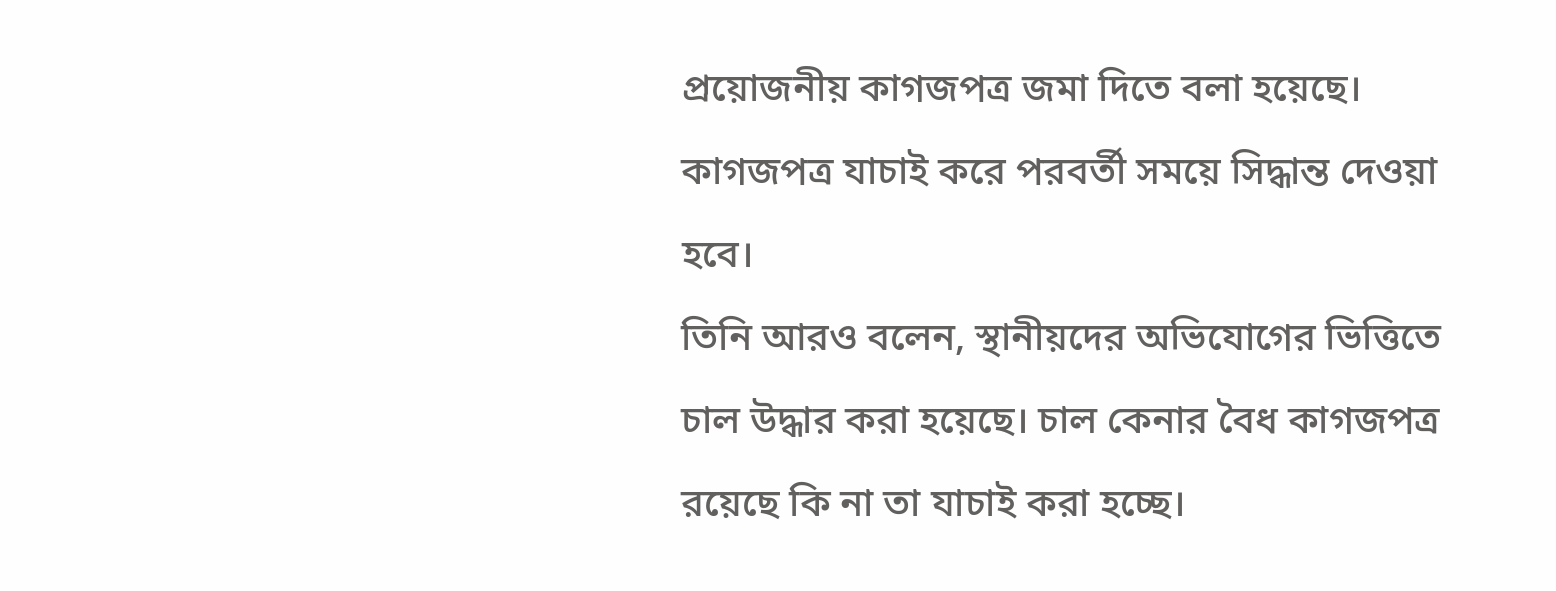প্রয়োজনীয় কাগজপত্র জমা দিতে বলা হয়েছে। কাগজপত্র যাচাই করে পরবর্তী সময়ে সিদ্ধান্ত দেওয়া হবে।
তিনি আরও বলেন, স্থানীয়দের অভিযোগের ভিত্তিতে চাল উদ্ধার করা হয়েছে। চাল কেনার বৈধ কাগজপত্র রয়েছে কি না তা যাচাই করা হচ্ছে।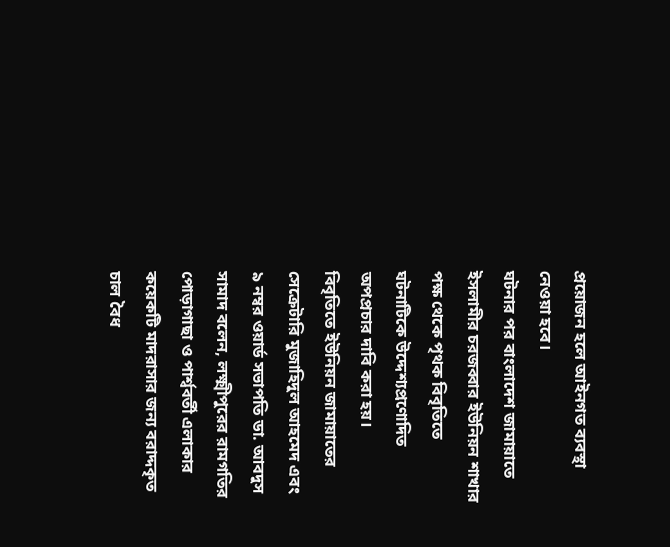প্রয়োজন হলে আইনগত ব্যবস্থা নেওয়া হবে।
ঘটনার পর বাংলাদেশ জামায়াতে ইসলামীর চরজব্বার ইউনিয়ন শাখার পক্ষ থেকে পৃথক বিবৃতিতে ঘটনাটিকে উদ্দেশ্যপ্রণোদিত অপপ্রচার দাবি করা হয়।
বিবৃতিতে ইউনিয়ন জামায়াতের সেক্রেটারি মুজাহিদুল আহমেদ এবং ৯ নম্বর ওয়ার্ড সভাপতি ডা. আবদুস সামাদ বলেন, লক্ষ্মীপুরের রামগতির পোড়াগাছা ও পার্শ্ববর্তী এলাকার কয়েকটি মাদরাসার জন্য বরাদ্দকৃত চাল বৈধ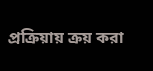প্রক্রিয়ায় ক্রয় করা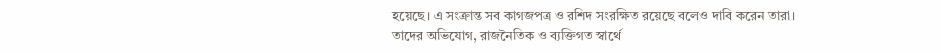হয়েছে। এ সংক্রান্ত সব কাগজপত্র ও রশিদ সংরক্ষিত রয়েছে বলেও দাবি করেন তারা।
তাদের অভিযোগ, রাজনৈতিক ও ব্যক্তিগত স্বার্থে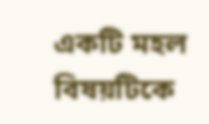একটি মহল বিষয়টিকে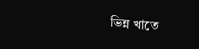ভিন্ন খাতে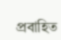প্রবাহিত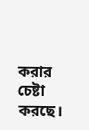করার চেষ্টা করছে।